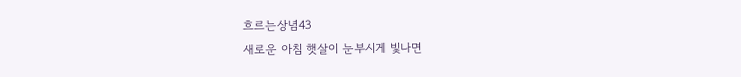흐르는상념43
새로운 아침 햇살이 눈부시게 빛나면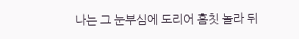나는 그 눈부심에 도리어 흠칫 놀라 뒤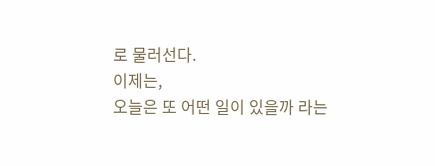로 물러선다.
이제는,
오늘은 또 어떤 일이 있을까 라는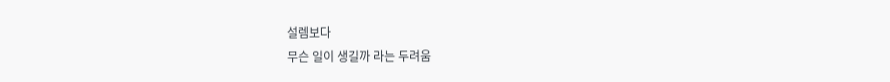설렘보다
무슨 일이 생길까 라는 두려움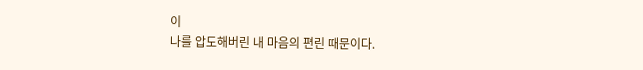이
나를 압도해버린 내 마음의 편린 때문이다.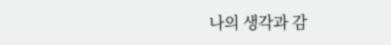나의 생각과 감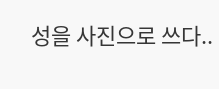성을 사진으로 쓰다..